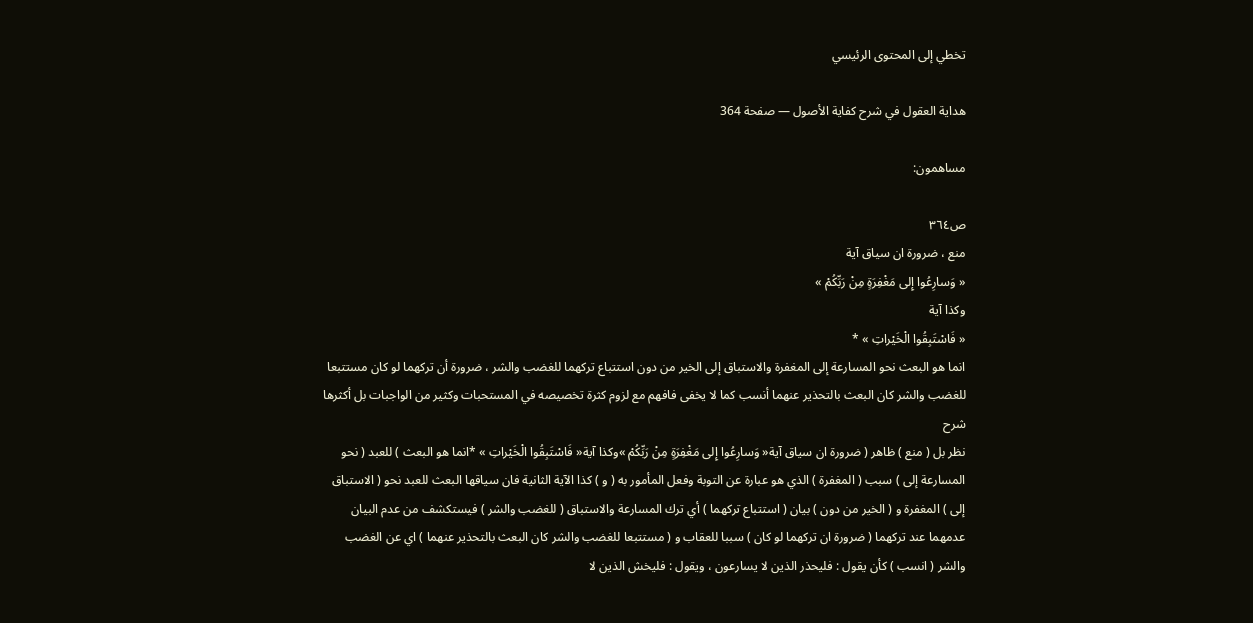تخطي إلى المحتوى الرئيسي

هداية العقول في شرح كفاية الأصول — صفحة 364

مساهمون:

ص٣٦٤
منع ، ضرورة ان سياق آية
« وَسارِعُوا إِلى مَغْفِرَةٍ مِنْ رَبِّكُمْ »
وكذا آية
« فَاسْتَبِقُوا الْخَيْراتِ » *
انما هو البعث نحو المسارعة إلى المغفرة والاستباق إلى الخير من دون استتباع تركهما للغضب والشر ، ضرورة أن تركهما لو كان مستتبعا للغضب والشر كان البعث بالتحذير عنهما أنسب كما لا يخفى فافهم مع لزوم كثرة تخصيصه في المستحبات وكثير من الواجبات بل أكثرها
شرح
نظر بل ( منع ) ظاهر ( ضرورة ان سياق آية« وَسارِعُوا إِلى مَغْفِرَةٍ مِنْ رَبِّكُمْ »وكذا آية« فَاسْتَبِقُوا الْخَيْراتِ » *انما هو البعث ) للعبد ( نحو المسارعة إلى ) سبب ( المغفرة ) الذي هو عبارة عن التوبة وفعل المأمور به ( و ) كذا الآية الثانية فان سياقها البعث للعبد نحو ( الاستباق إلى ) المغفرة و ( الخير من دون ) بيان ( استتباع تركهما ) أي ترك المسارعة والاستباق ( للغضب والشر ) فيستكشف من عدم البيان عدمهما عند تركهما ( ضرورة ان تركهما لو كان ) سببا للعقاب و ( مستتبعا للغضب والشر كان البعث بالتحذير عنهما ) اي عن الغضب والشر ( انسب ) كأن يقول : فليحذر الذين لا يسارعون ، ويقول : فليخش الذين لا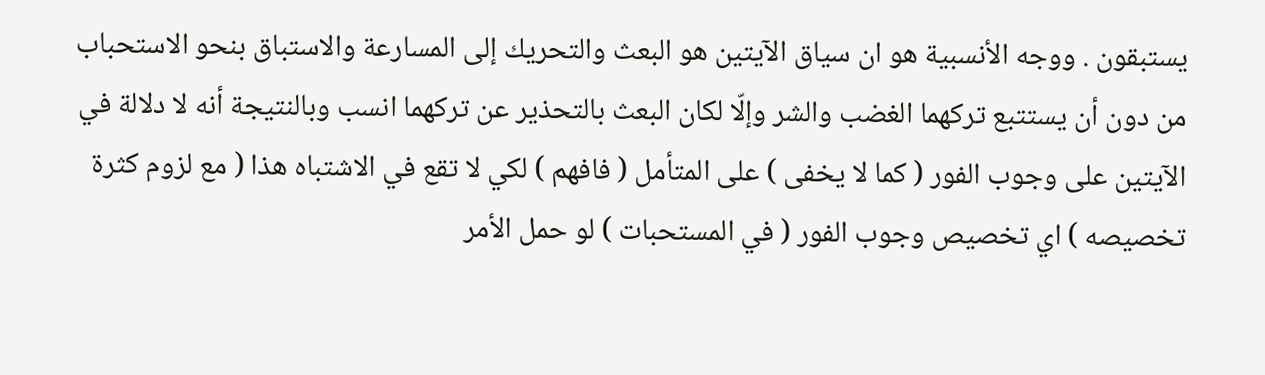يستبقون . ووجه الأنسبية هو ان سياق الآيتين هو البعث والتحريك إلى المسارعة والاستباق بنحو الاستحباب من دون أن يستتبع تركهما الغضب والشر وإلّا لكان البعث بالتحذير عن تركهما انسب وبالنتيجة أنه لا دلالة في الآيتين على وجوب الفور ( كما لا يخفى ) على المتأمل ( فافهم ) لكي لا تقع في الاشتباه هذا ( مع لزوم كثرة تخصيصه ) اي تخصيص وجوب الفور ( في المستحبات ) لو حمل الأمر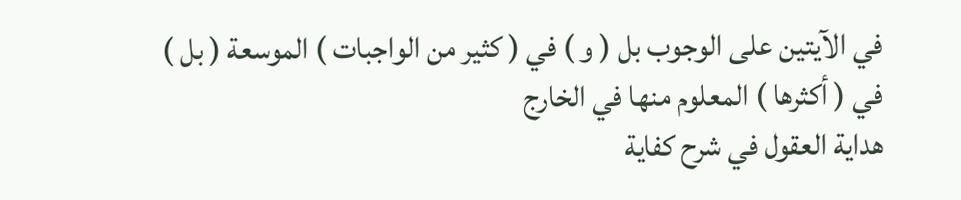في الآيتين على الوجوب بل ( و ) في ( كثير من الواجبات ) الموسعة ( بل ) في ( أكثرها ) المعلوم منها في الخارج
هداية العقول في شرح كفاية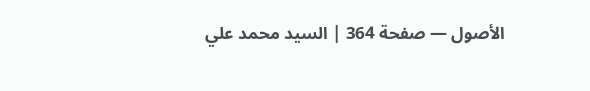الأصول — صفحة 364 | السيد محمد علي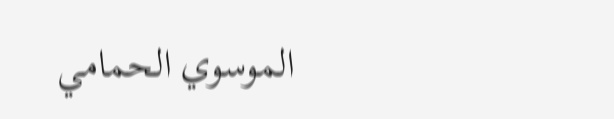الموسوي الحمامي